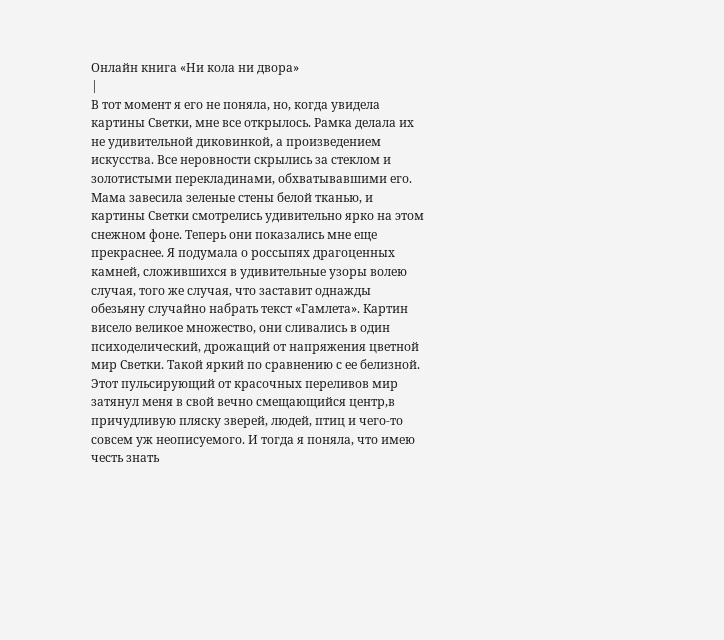Онлайн книга «Ни кола ни двора»
|
В тот момент я его не поняла, но, когда увидела картины Светки, мне все открылось. Рамка делала их не удивительной диковинкой, а произведением искусства. Все неровности скрылись за стеклом и золотистыми перекладинами, обхватывавшими его. Мама завесила зеленые стены белой тканью, и картины Светки смотрелись удивительно ярко на этом снежном фоне. Теперь они показались мне еще прекраснее. Я подумала о россыпях драгоценных камней, сложившихся в удивительные узоры волею случая, того же случая, что заставит однажды обезьяну случайно набрать текст «Гамлета». Картин висело великое множество, они сливались в один психоделический, дрожащий от напряжения цветной мир Светки. Такой яркий по сравнению с ее белизной. Этот пульсирующий от красочных переливов мир затянул меня в свой вечно смещающийся центр,в причудливую пляску зверей, людей, птиц и чего-то совсем уж неописуемого. И тогда я поняла, что имею честь знать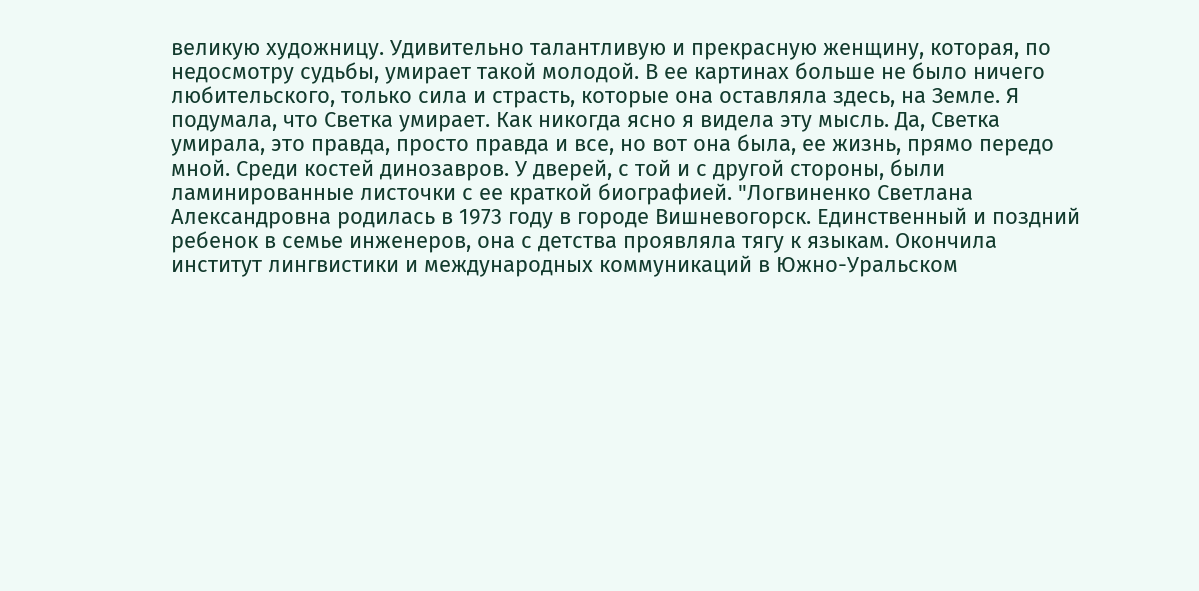великую художницу. Удивительно талантливую и прекрасную женщину, которая, по недосмотру судьбы, умирает такой молодой. В ее картинах больше не было ничего любительского, только сила и страсть, которые она оставляла здесь, на Земле. Я подумала, что Светка умирает. Как никогда ясно я видела эту мысль. Да, Светка умирала, это правда, просто правда и все, но вот она была, ее жизнь, прямо передо мной. Среди костей динозавров. У дверей, с той и с другой стороны, были ламинированные листочки с ее краткой биографией. "Логвиненко Светлана Александровна родилась в 1973 году в городе Вишневогорск. Единственный и поздний ребенок в семье инженеров, она с детства проявляла тягу к языкам. Окончила институт лингвистики и международных коммуникаций в Южно-Уральском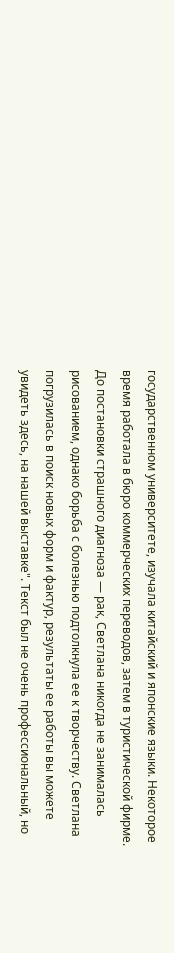государственном университете, изучала китайский и японские языки. Некоторое время работала в бюро коммерческих переводов, затем в туристической фирме. До постановки страшного диагноза — рак, Светлана никогда не занималась рисованием, однако борьба с болезнью подтолкнула ее к творчеству. Светлана погрузилась в поиск новых форм и фактур, результаты ее работы вы можете увидеть здесь, на нашей выставке". Текст был не очень профессиональный, но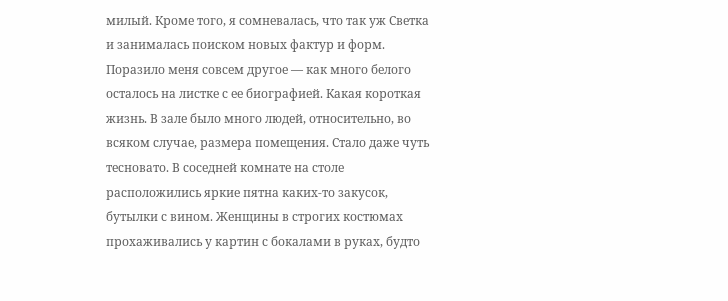милый. Кроме того, я сомневалась, что так уж Светка и занималась поиском новых фактур и форм. Поразило меня совсем другое — как много белого осталось на листке с ее биографией. Какая короткая жизнь. В зале было много людей, относительно, во всяком случае, размера помещения. Стало даже чуть тесновато. В соседней комнате на столе расположились яркие пятна каких-то закусок, бутылки с вином. Женщины в строгих костюмах прохаживались у картин с бокалами в руках, будто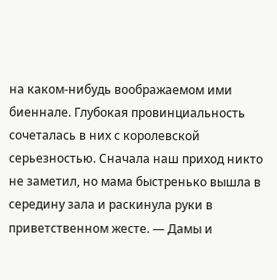на каком-нибудь воображаемом ими биеннале. Глубокая провинциальность сочеталась в них с королевской серьезностью. Сначала наш приход никто не заметил, но мама быстренько вышла в середину зала и раскинула руки в приветственном жесте. — Дамы и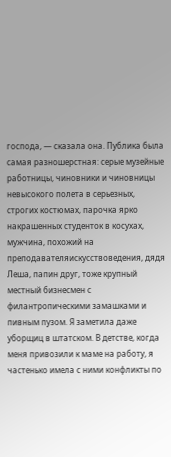господа, — сказала она. Публика была самая разношерстная: серые музейные работницы, чиновники и чиновницы невысокого полета в серьезных, строгих костюмах, парочка ярко накрашенных студенток в косухах, мужчина, похожий на преподавателяискусствоведения, дядя Леша, папин друг, тоже крупный местный бизнесмен с филантропическими замашками и пивным пузом. Я заметила даже уборщиц в штатском. В детстве, когда меня привозили к маме на работу, я частенько имела с ними конфликты по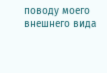поводу моего внешнего вида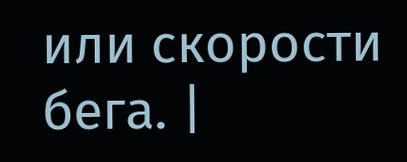или скорости бега. |